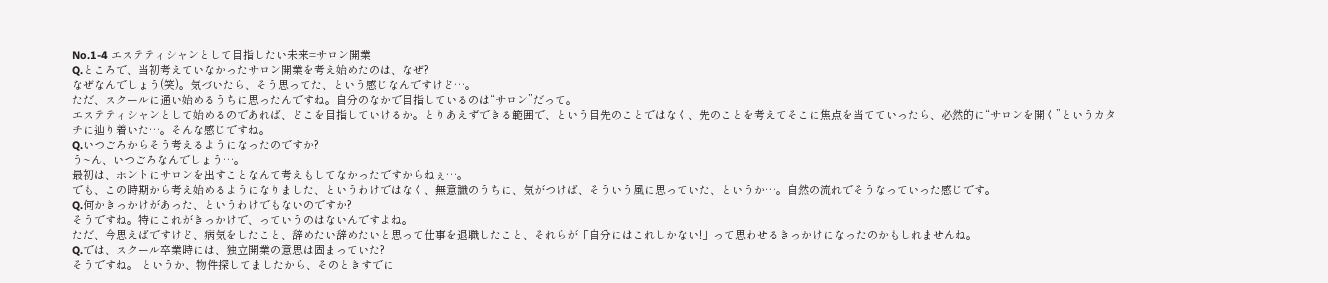No.1-4 エステティシャンとして目指したい未来=サロン開業
Q.ところで、当初考えていなかったサロン開業を考え始めたのは、なぜ?
なぜなんでしょう(笑)。気づいたら、そう思ってた、という感じなんですけど…。
ただ、スクールに通い始めるうちに思ったんですね。自分のなかで目指しているのは“サロン”だって。
エステティシャンとして始めるのであれば、どこを目指していけるか。とりあえずできる範囲で、という目先のことではなく、先のことを考えてそこに焦点を当てていったら、必然的に“サロンを開く”というカタチに辿り着いた…。そんな感じですね。
Q.いつごろからそう考えるようになったのですか?
う~ん、いつごろなんでしょう…。
最初は、ホントにサロンを出すことなんて考えもしてなかったですからねぇ…。
でも、この時期から考え始めるようになりました、というわけではなく、無意識のうちに、気がつけば、そういう風に思っていた、というか…。自然の流れでそうなっていった感じです。
Q.何かきっかけがあった、というわけでもないのですか?
そうですね。特にこれがきっかけで、っていうのはないんですよね。
ただ、今思えばですけど、病気をしたこと、辞めたい辞めたいと思って仕事を退職したこと、それらが「自分にはこれしかない!」って思わせるきっかけになったのかもしれませんね。
Q.では、スクール卒業時には、独立開業の意思は固まっていた?
そうですね。 というか、物件探してましたから、そのときすでに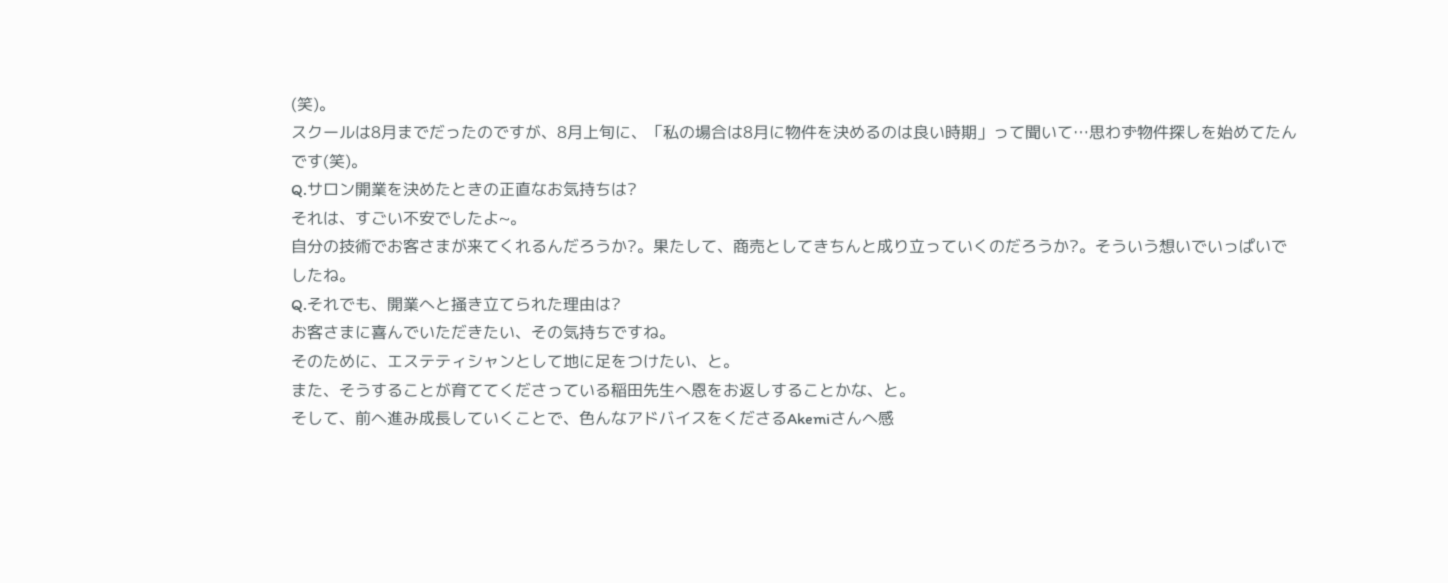(笑)。
スクールは8月までだったのですが、8月上旬に、「私の場合は8月に物件を決めるのは良い時期」って聞いて…思わず物件探しを始めてたんです(笑)。
Q.サロン開業を決めたときの正直なお気持ちは?
それは、すごい不安でしたよ~。
自分の技術でお客さまが来てくれるんだろうか?。果たして、商売としてきちんと成り立っていくのだろうか?。そういう想いでいっぱいでしたね。
Q.それでも、開業へと掻き立てられた理由は?
お客さまに喜んでいただきたい、その気持ちですね。
そのために、エステティシャンとして地に足をつけたい、と。
また、そうすることが育ててくださっている稲田先生へ恩をお返しすることかな、と。
そして、前へ進み成長していくことで、色んなアドバイスをくださるAkemiさんへ感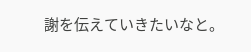謝を伝えていきたいなと。